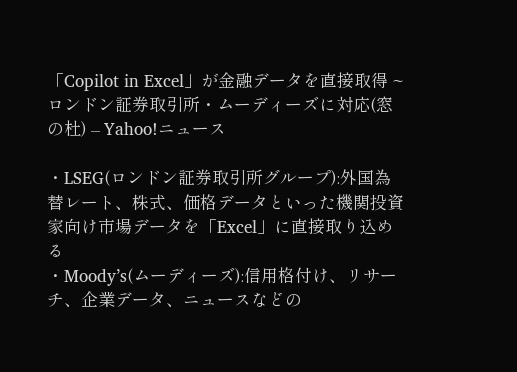「Copilot in Excel」が金融データを直接取得 ~ロンドン証券取引所・ムーディーズに対応(窓の杜) – Yahoo!ニュース

・LSEG(ロンドン証券取引所グループ):外国為替レート、株式、価格データといった機関投資家向け市場データを「Excel」に直接取り込める
・Moody’s(ムーディーズ):信用格付け、リサーチ、企業データ、ニュースなどの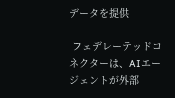データを提供

 フェデレーテッドコネクターは、AIエージェントが外部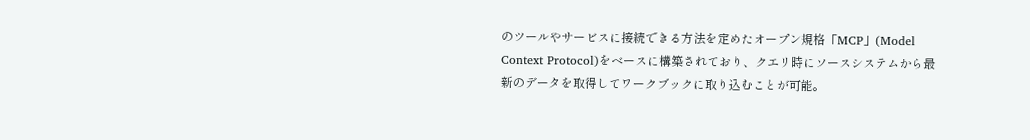のツールやサービスに接続できる方法を定めたオープン規格「MCP」(Model Context Protocol)をベースに構築されており、クエリ時にソースシステムから最新のデータを取得してワークブックに取り込むことが可能。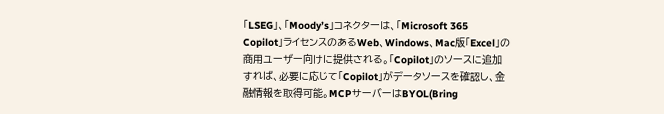「LSEG」、「Moody’s」コネクターは、「Microsoft 365 Copilot」ライセンスのあるWeb、Windows、Mac版「Excel」の商用ユーザー向けに提供される。「Copilot」のソースに追加すれば、必要に応じて「Copilot」がデータソースを確認し、金融情報を取得可能。MCPサーバーはBYOL(Bring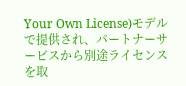Your Own License)モデルで提供され、パートナーサービスから別途ライセンスを取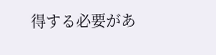得する必要があ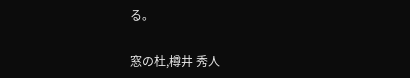る。

窓の杜,樽井 秀人